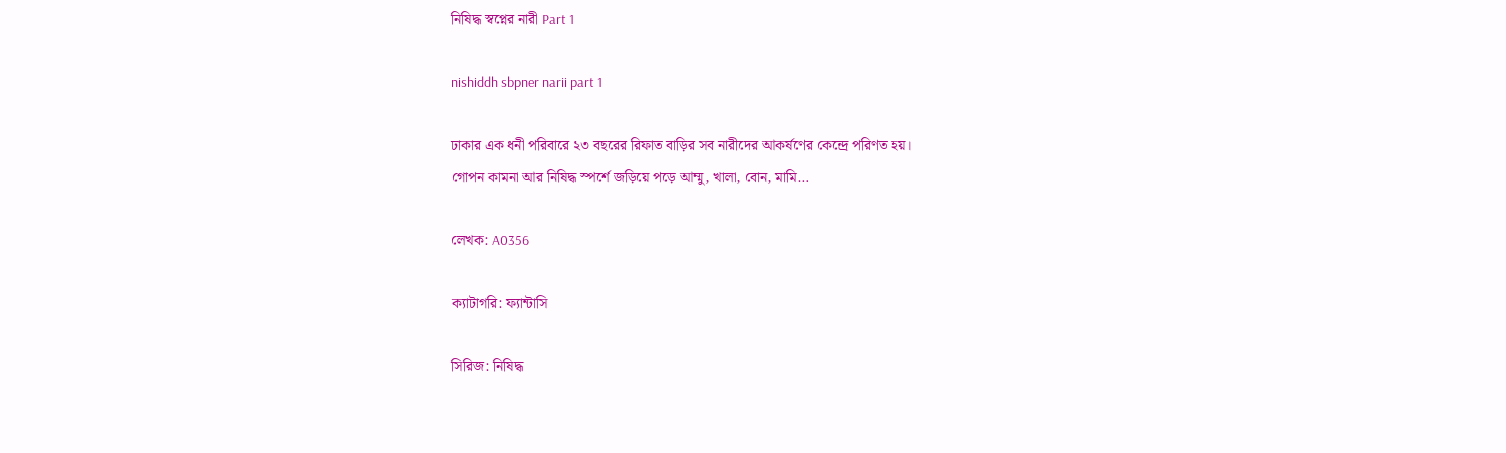নিষিদ্ধ স্বপ্নের নারী Part 1

nishiddh sbpner narii part 1

ঢাকার এক ধনী পরিবারে ২৩ বছরের রিফাত বাড়ির সব নারীদের আকর্ষণের কেন্দ্রে পরিণত হয়।
গোপন কামনা আর নিষিদ্ধ স্পর্শে জড়িয়ে পড়ে আম্মু, খালা, বোন, মামি…

লেখক: A0356

ক্যাটাগরি: ফ্যান্টাসি

সিরিজ: নিষিদ্ধ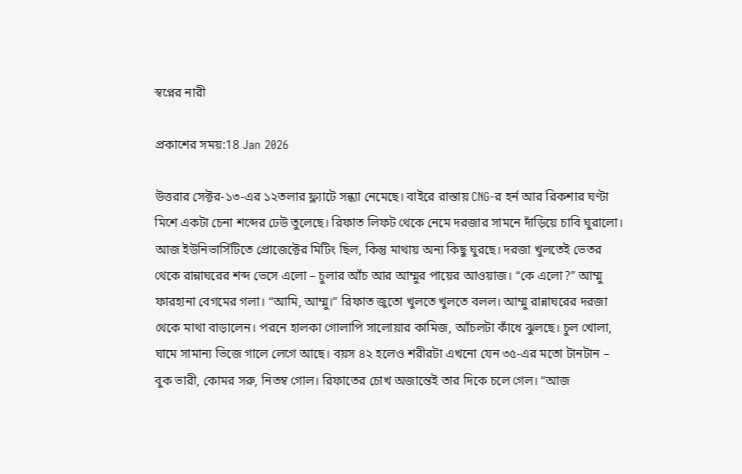স্বপ্নের নারী

প্রকাশের সময়:18 Jan 2026

উত্তরার সেক্টর-১৩-এর ১২তলার ফ্ল্যাটে সন্ধ্যা নেমেছে। বাইরে রাস্তায় CNG-র হর্ন আর রিকশার ঘণ্টা মিশে একটা চেনা শব্দের ঢেউ তুলেছে। রিফাত লিফট থেকে নেমে দরজার সামনে দাঁড়িয়ে চাবি ঘুরালো। আজ ইউনিভার্সিটিতে প্রোজেক্টের মিটিং ছিল, কিন্তু মাথায় অন্য কিছু ঘুরছে। দরজা খুলতেই ভেতর থেকে রান্নাঘরের শব্দ ভেসে এলো – চুলার আঁচ আর আম্মুর পায়ের আওয়াজ। “কে এলো?” আম্মু ফারহানা বেগমের গলা। “আমি, আম্মু।” রিফাত জুতো খুলতে খুলতে বলল। আম্মু রান্নাঘরের দরজা থেকে মাথা বাড়ালেন। পরনে হালকা গোলাপি সালোয়ার কামিজ, আঁচলটা কাঁধে ঝুলছে। চুল খোলা, ঘামে সামান্য ভিজে গালে লেগে আছে। বয়স ৪২ হলেও শরীরটা এখনো যেন ৩৫-এর মতো টানটান – বুক ভারী, কোমর সরু, নিতম্ব গোল। রিফাতের চোখ অজান্তেই তার দিকে চলে গেল। “আজ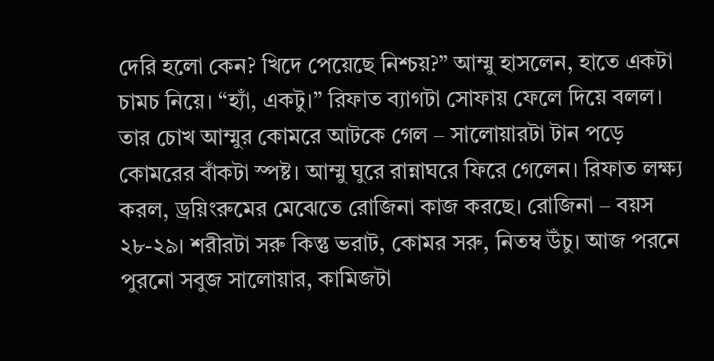দেরি হলো কেন? খিদে পেয়েছে নিশ্চয়?” আম্মু হাসলেন, হাতে একটা চামচ নিয়ে। “হ্যাঁ, একটু।” রিফাত ব্যাগটা সোফায় ফেলে দিয়ে বলল। তার চোখ আম্মুর কোমরে আটকে গেল – সালোয়ারটা টান পড়ে কোমরের বাঁকটা স্পষ্ট। আম্মু ঘুরে রান্নাঘরে ফিরে গেলেন। রিফাত লক্ষ্য করল, ড্রয়িংরুমের মেঝেতে রোজিনা কাজ করছে। রোজিনা – বয়স ২৮-২৯। শরীরটা সরু কিন্তু ভরাট, কোমর সরু, নিতম্ব উঁচু। আজ পরনে পুরনো সবুজ সালোয়ার, কামিজটা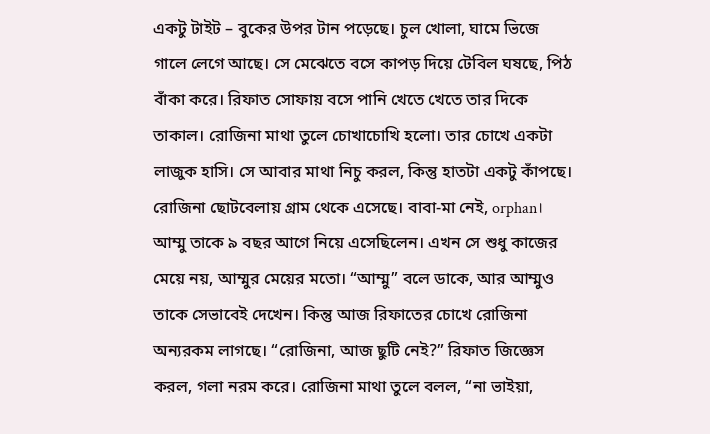একটু টাইট – বুকের উপর টান পড়েছে। চুল খোলা, ঘামে ভিজে গালে লেগে আছে। সে মেঝেতে বসে কাপড় দিয়ে টেবিল ঘষছে, পিঠ বাঁকা করে। রিফাত সোফায় বসে পানি খেতে খেতে তার দিকে তাকাল। রোজিনা মাথা তুলে চোখাচোখি হলো। তার চোখে একটা লাজুক হাসি। সে আবার মাথা নিচু করল, কিন্তু হাতটা একটু কাঁপছে। রোজিনা ছোটবেলায় গ্রাম থেকে এসেছে। বাবা-মা নেই, orphan। আম্মু তাকে ৯ বছর আগে নিয়ে এসেছিলেন। এখন সে শুধু কাজের মেয়ে নয়, আম্মুর মেয়ের মতো। “আম্মু” বলে ডাকে, আর আম্মুও তাকে সেভাবেই দেখেন। কিন্তু আজ রিফাতের চোখে রোজিনা অন্যরকম লাগছে। “রোজিনা, আজ ছুটি নেই?” রিফাত জিজ্ঞেস করল, গলা নরম করে। রোজিনা মাথা তুলে বলল, “না ভাইয়া,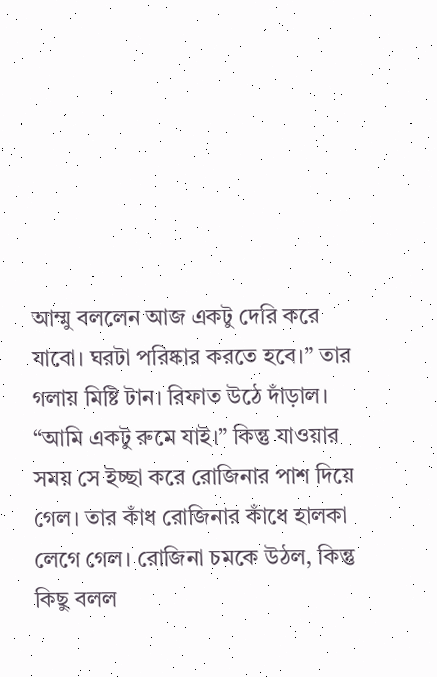আম্মু বললেন আজ একটু দেরি করে যাবো। ঘরটা পরিষ্কার করতে হবে।” তার গলায় মিষ্টি টান। রিফাত উঠে দাঁড়াল। “আমি একটু রুমে যাই।” কিন্তু যাওয়ার সময় সে ইচ্ছা করে রোজিনার পাশ দিয়ে গেল। তার কাঁধ রোজিনার কাঁধে হালকা লেগে গেল। রোজিনা চমকে উঠল, কিন্তু কিছু বলল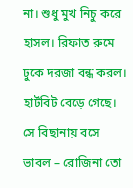না। শুধু মুখ নিচু করে হাসল। রিফাত রুমে ঢুকে দরজা বন্ধ করল। হার্টবিট বেড়ে গেছে। সে বিছানায় বসে ভাবল – রোজিনা তো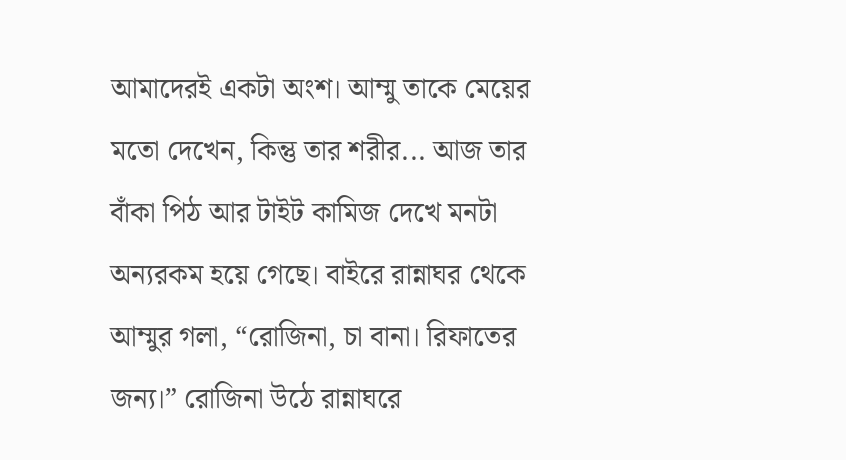আমাদেরই একটা অংশ। আম্মু তাকে মেয়ের মতো দেখেন, কিন্তু তার শরীর... আজ তার বাঁকা পিঠ আর টাইট কামিজ দেখে মনটা অন্যরকম হয়ে গেছে। বাইরে রান্নাঘর থেকে আম্মুর গলা, “রোজিনা, চা বানা। রিফাতের জন্য।” রোজিনা উঠে রান্নাঘরে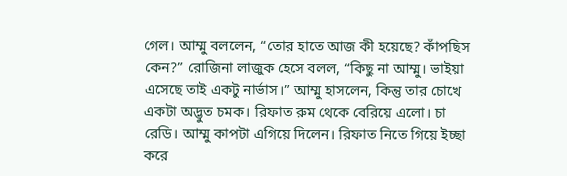গেল। আম্মু বললেন, “তোর হাতে আজ কী হয়েছে? কাঁপছিস কেন?” রোজিনা লাজুক হেসে বলল, “কিছু না আম্মু। ভাইয়া এসেছে তাই একটু নার্ভাস।” আম্মু হাসলেন, কিন্তু তার চোখে একটা অদ্ভুত চমক। রিফাত রুম থেকে বেরিয়ে এলো। চা রেডি। আম্মু কাপটা এগিয়ে দিলেন। রিফাত নিতে গিয়ে ইচ্ছা করে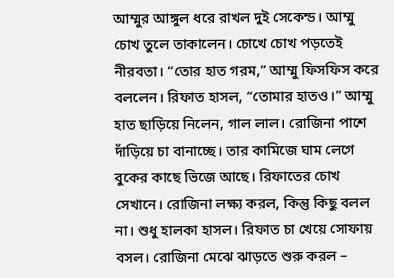আম্মুর আঙ্গুল ধরে রাখল দুই সেকেন্ড। আম্মু চোখ তুলে তাকালেন। চোখে চোখ পড়তেই নীরবতা। “তোর হাত গরম,” আম্মু ফিসফিস করে বললেন। রিফাত হাসল, “তোমার হাতও।” আম্মু হাত ছাড়িয়ে নিলেন, গাল লাল। রোজিনা পাশে দাঁড়িয়ে চা বানাচ্ছে। তার কামিজে ঘাম লেগে বুকের কাছে ভিজে আছে। রিফাতের চোখ সেখানে। রোজিনা লক্ষ্য করল, কিন্তু কিছু বলল না। শুধু হালকা হাসল। রিফাত চা খেয়ে সোফায় বসল। রোজিনা মেঝে ঝাড়তে শুরু করল –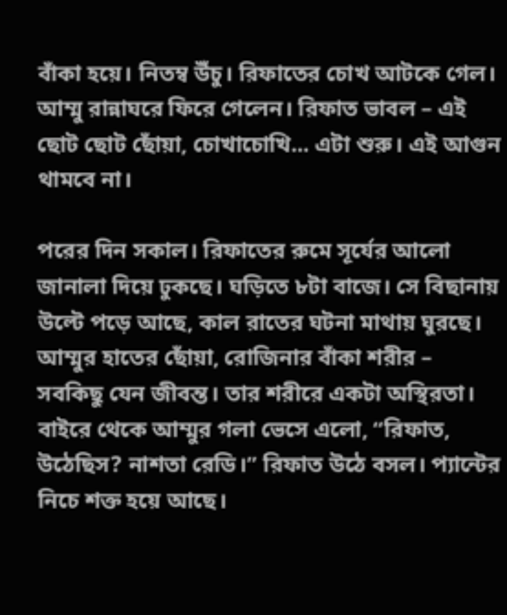বাঁকা হয়ে। নিতম্ব উঁচু। রিফাতের চোখ আটকে গেল। আম্মু রান্নাঘরে ফিরে গেলেন। রিফাত ভাবল – এই ছোট ছোট ছোঁয়া, চোখাচোখি... এটা শুরু। এই আগুন থামবে না।

পরের দিন সকাল। রিফাতের রুমে সূর্যের আলো জানালা দিয়ে ঢুকছে। ঘড়িতে ৮টা বাজে। সে বিছানায় উল্টে পড়ে আছে, কাল রাতের ঘটনা মাথায় ঘুরছে। আম্মুর হাতের ছোঁয়া, রোজিনার বাঁকা শরীর – সবকিছু যেন জীবন্ত। তার শরীরে একটা অস্থিরতা। বাইরে থেকে আম্মুর গলা ভেসে এলো, “রিফাত, উঠেছিস? নাশতা রেডি।” রিফাত উঠে বসল। প্যান্টের নিচে শক্ত হয়ে আছে।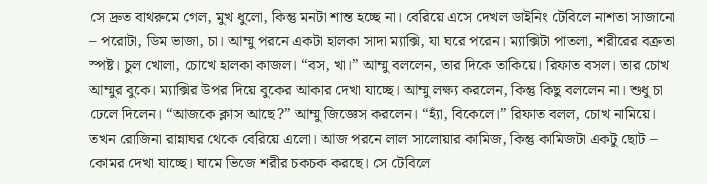সে দ্রুত বাথরুমে গেল, মুখ ধুলো, কিন্তু মনটা শান্ত হচ্ছে না। বেরিয়ে এসে দেখল ডাইনিং টেবিলে নাশতা সাজানো – পরোটা, ডিম ভাজা, চা। আম্মু পরনে একটা হালকা সাদা ম্যাক্সি, যা ঘরে পরেন। ম্যাক্সিটা পাতলা, শরীরের বক্রতা স্পষ্ট। চুল খোলা, চোখে হালকা কাজল। “বস, খা।” আম্মু বললেন, তার দিকে তাকিয়ে। রিফাত বসল। তার চোখ আম্মুর বুকে। ম্যাক্সির উপর দিয়ে বুকের আকার দেখা যাচ্ছে। আম্মু লক্ষ্য করলেন, কিন্তু কিছু বললেন না। শুধু চা ঢেলে দিলেন। “আজকে ক্লাস আছে?” আম্মু জিজ্ঞেস করলেন। “হ্যাঁ, বিকেলে।” রিফাত বলল, চোখ নামিয়ে। তখন রোজিনা রান্নাঘর থেকে বেরিয়ে এলো। আজ পরনে লাল সালোয়ার কামিজ, কিন্তু কামিজটা একটু ছোট – কোমর দেখা যাচ্ছে। ঘামে ভিজে শরীর চকচক করছে। সে টেবিলে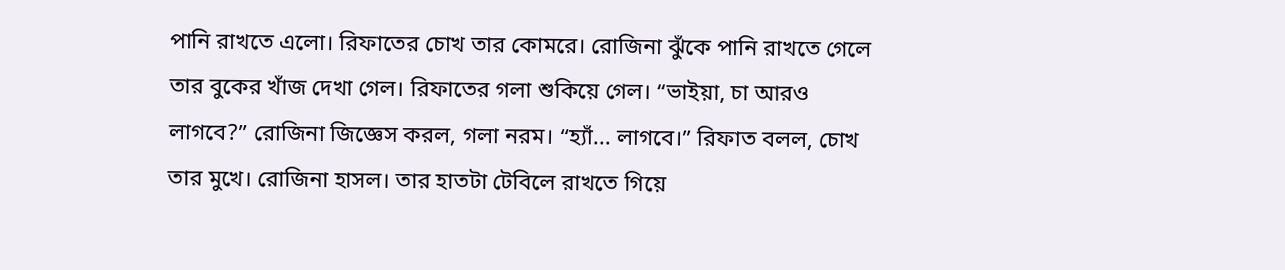পানি রাখতে এলো। রিফাতের চোখ তার কোমরে। রোজিনা ঝুঁকে পানি রাখতে গেলে তার বুকের খাঁজ দেখা গেল। রিফাতের গলা শুকিয়ে গেল। “ভাইয়া, চা আরও লাগবে?” রোজিনা জিজ্ঞেস করল, গলা নরম। “হ্যাঁ... লাগবে।” রিফাত বলল, চোখ তার মুখে। রোজিনা হাসল। তার হাতটা টেবিলে রাখতে গিয়ে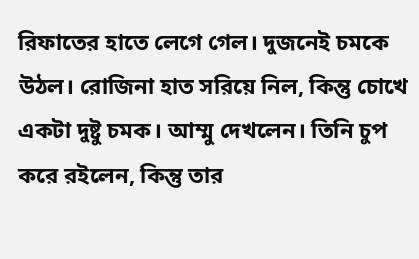রিফাতের হাতে লেগে গেল। দুজনেই চমকে উঠল। রোজিনা হাত সরিয়ে নিল, কিন্তু চোখে একটা দুষ্টু চমক। আম্মু দেখলেন। তিনি চুপ করে রইলেন, কিন্তু তার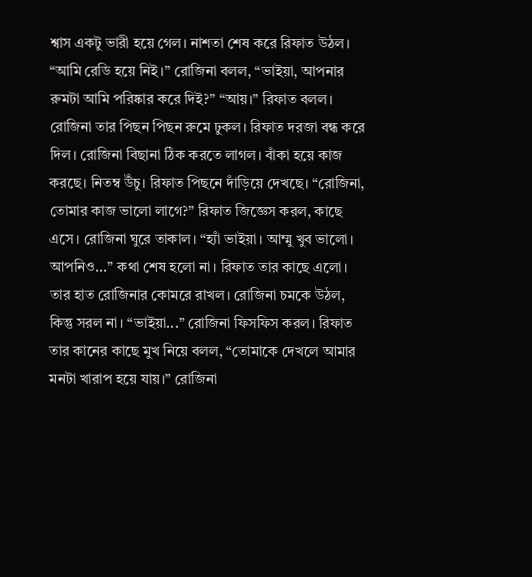শ্বাস একটু ভারী হয়ে গেল। নাশতা শেষ করে রিফাত উঠল। “আমি রেডি হয়ে নিই।” রোজিনা বলল, “ভাইয়া, আপনার রুমটা আমি পরিষ্কার করে দিই?” “আয়।” রিফাত বলল। রোজিনা তার পিছন পিছন রুমে ঢুকল। রিফাত দরজা বন্ধ করে দিল। রোজিনা বিছানা ঠিক করতে লাগল। বাঁকা হয়ে কাজ করছে। নিতম্ব উঁচু। রিফাত পিছনে দাঁড়িয়ে দেখছে। “রোজিনা, তোমার কাজ ভালো লাগে?” রিফাত জিজ্ঞেস করল, কাছে এসে। রোজিনা ঘুরে তাকাল। “হ্যাঁ ভাইয়া। আম্মু খুব ভালো। আপনিও...” কথা শেষ হলো না। রিফাত তার কাছে এলো। তার হাত রোজিনার কোমরে রাখল। রোজিনা চমকে উঠল, কিন্তু সরল না। “ভাইয়া...” রোজিনা ফিসফিস করল। রিফাত তার কানের কাছে মুখ নিয়ে বলল, “তোমাকে দেখলে আমার মনটা খারাপ হয়ে যায়।” রোজিনা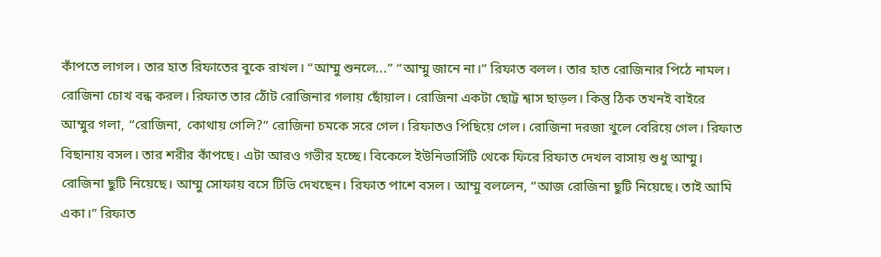কাঁপতে লাগল। তার হাত রিফাতের বুকে রাখল। “আম্মু শুনলে...” “আম্মু জানে না।” রিফাত বলল। তার হাত রোজিনার পিঠে নামল। রোজিনা চোখ বন্ধ করল। রিফাত তার ঠোঁট রোজিনার গলায় ছোঁয়াল। রোজিনা একটা ছোট্ট শ্বাস ছাড়ল। কিন্তু ঠিক তখনই বাইরে আম্মুর গলা, “রোজিনা, কোথায় গেলি?” রোজিনা চমকে সরে গেল। রিফাতও পিছিয়ে গেল। রোজিনা দরজা খুলে বেরিয়ে গেল। রিফাত বিছানায় বসল। তার শরীর কাঁপছে। এটা আরও গভীর হচ্ছে। বিকেলে ইউনিভার্সিটি থেকে ফিরে রিফাত দেখল বাসায় শুধু আম্মু। রোজিনা ছুটি নিয়েছে। আম্মু সোফায় বসে টিভি দেখছেন। রিফাত পাশে বসল। আম্মু বললেন, “আজ রোজিনা ছুটি নিয়েছে। তাই আমি একা।” রিফাত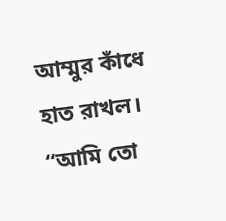আম্মুর কাঁধে হাত রাখল। “আমি তো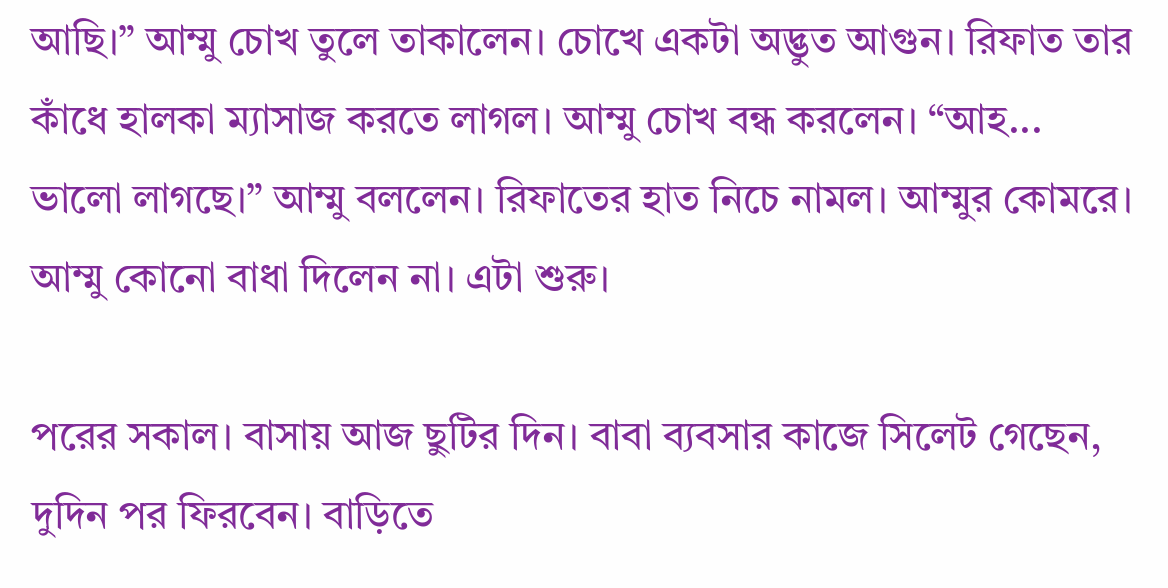আছি।” আম্মু চোখ তুলে তাকালেন। চোখে একটা অদ্ভুত আগুন। রিফাত তার কাঁধে হালকা ম্যাসাজ করতে লাগল। আম্মু চোখ বন্ধ করলেন। “আহ... ভালো লাগছে।” আম্মু বললেন। রিফাতের হাত নিচে নামল। আম্মুর কোমরে। আম্মু কোনো বাধা দিলেন না। এটা শুরু।

পরের সকাল। বাসায় আজ ছুটির দিন। বাবা ব্যবসার কাজে সিলেট গেছেন, দুদিন পর ফিরবেন। বাড়িতে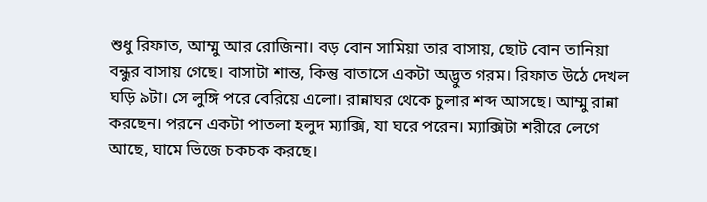শুধু রিফাত, আম্মু আর রোজিনা। বড় বোন সামিয়া তার বাসায়, ছোট বোন তানিয়া বন্ধুর বাসায় গেছে। বাসাটা শান্ত, কিন্তু বাতাসে একটা অদ্ভুত গরম। রিফাত উঠে দেখল ঘড়ি ৯টা। সে লুঙ্গি পরে বেরিয়ে এলো। রান্নাঘর থেকে চুলার শব্দ আসছে। আম্মু রান্না করছেন। পরনে একটা পাতলা হলুদ ম্যাক্সি, যা ঘরে পরেন। ম্যাক্সিটা শরীরে লেগে আছে, ঘামে ভিজে চকচক করছে।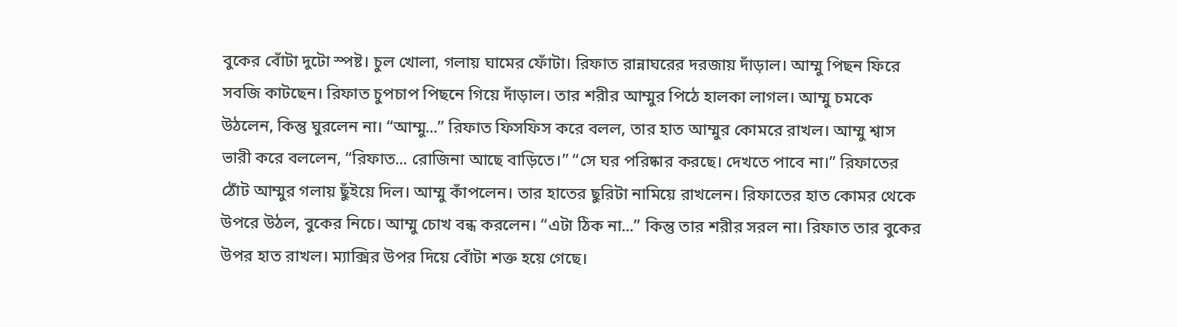বুকের বোঁটা দুটো স্পষ্ট। চুল খোলা, গলায় ঘামের ফোঁটা। রিফাত রান্নাঘরের দরজায় দাঁড়াল। আম্মু পিছন ফিরে সবজি কাটছেন। রিফাত চুপচাপ পিছনে গিয়ে দাঁড়াল। তার শরীর আম্মুর পিঠে হালকা লাগল। আম্মু চমকে উঠলেন, কিন্তু ঘুরলেন না। “আম্মু...” রিফাত ফিসফিস করে বলল, তার হাত আম্মুর কোমরে রাখল। আম্মু শ্বাস ভারী করে বললেন, “রিফাত... রোজিনা আছে বাড়িতে।” “সে ঘর পরিষ্কার করছে। দেখতে পাবে না।” রিফাতের ঠোঁট আম্মুর গলায় ছুঁইয়ে দিল। আম্মু কাঁপলেন। তার হাতের ছুরিটা নামিয়ে রাখলেন। রিফাতের হাত কোমর থেকে উপরে উঠল, বুকের নিচে। আম্মু চোখ বন্ধ করলেন। “এটা ঠিক না...” কিন্তু তার শরীর সরল না। রিফাত তার বুকের উপর হাত রাখল। ম্যাক্সির উপর দিয়ে বোঁটা শক্ত হয়ে গেছে।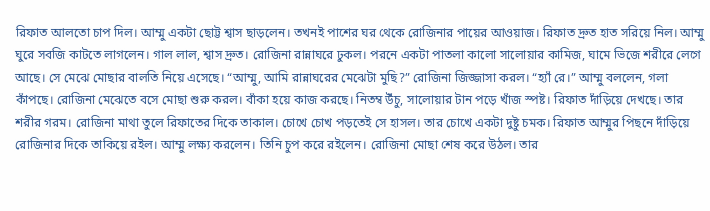রিফাত আলতো চাপ দিল। আম্মু একটা ছোট্ট শ্বাস ছাড়লেন। তখনই পাশের ঘর থেকে রোজিনার পায়ের আওয়াজ। রিফাত দ্রুত হাত সরিয়ে নিল। আম্মু ঘুরে সবজি কাটতে লাগলেন। গাল লাল, শ্বাস দ্রুত। রোজিনা রান্নাঘরে ঢুকল। পরনে একটা পাতলা কালো সালোয়ার কামিজ, ঘামে ভিজে শরীরে লেগে আছে। সে মেঝে মোছার বালতি নিয়ে এসেছে। “আম্মু, আমি রান্নাঘরের মেঝেটা মুছি?” রোজিনা জিজ্জাসা করল। “হ্যাঁ রে।” আম্মু বললেন, গলা কাঁপছে। রোজিনা মেঝেতে বসে মোছা শুরু করল। বাঁকা হয়ে কাজ করছে। নিতম্ব উঁচু, সালোয়ার টান পড়ে খাঁজ স্পষ্ট। রিফাত দাঁড়িয়ে দেখছে। তার শরীর গরম। রোজিনা মাথা তুলে রিফাতের দিকে তাকাল। চোখে চোখ পড়তেই সে হাসল। তার চোখে একটা দুষ্টু চমক। রিফাত আম্মুর পিছনে দাঁড়িয়ে রোজিনার দিকে তাকিয়ে রইল। আম্মু লক্ষ্য করলেন। তিনি চুপ করে রইলেন। রোজিনা মোছা শেষ করে উঠল। তার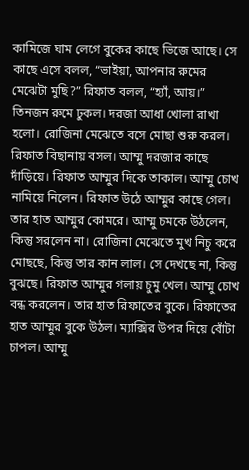কামিজে ঘাম লেগে বুকের কাছে ভিজে আছে। সে কাছে এসে বলল, “ভাইয়া, আপনার রুমের মেঝেটা মুছি?” রিফাত বলল, “হ্যাঁ, আয়।” তিনজন রুমে ঢুকল। দরজা আধা খোলা রাখা হলো। রোজিনা মেঝেতে বসে মোছা শুরু করল। রিফাত বিছানায় বসল। আম্মু দরজার কাছে দাঁড়িয়ে। রিফাত আম্মুর দিকে তাকাল। আম্মু চোখ নামিয়ে নিলেন। রিফাত উঠে আম্মুর কাছে গেল। তার হাত আম্মুর কোমরে। আম্মু চমকে উঠলেন, কিন্তু সরলেন না। রোজিনা মেঝেতে মুখ নিচু করে মোছছে, কিন্তু তার কান লাল। সে দেখছে না, কিন্তু বুঝছে। রিফাত আম্মুর গলায় চুমু খেল। আম্মু চোখ বন্ধ করলেন। তার হাত রিফাতের বুকে। রিফাতের হাত আম্মুর বুকে উঠল। ম্যাক্সির উপর দিয়ে বোঁটা চাপল। আম্মু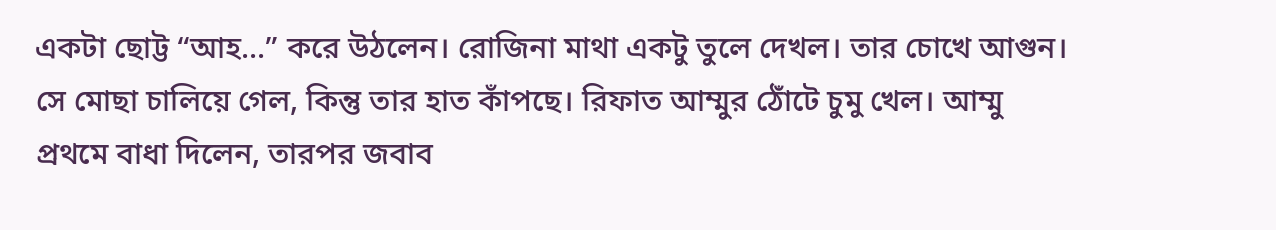একটা ছোট্ট “আহ...” করে উঠলেন। রোজিনা মাথা একটু তুলে দেখল। তার চোখে আগুন। সে মোছা চালিয়ে গেল, কিন্তু তার হাত কাঁপছে। রিফাত আম্মুর ঠোঁটে চুমু খেল। আম্মু প্রথমে বাধা দিলেন, তারপর জবাব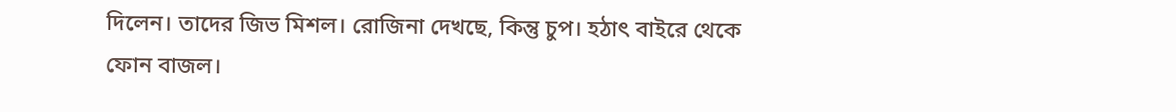দিলেন। তাদের জিভ মিশল। রোজিনা দেখছে, কিন্তু চুপ। হঠাৎ বাইরে থেকে ফোন বাজল।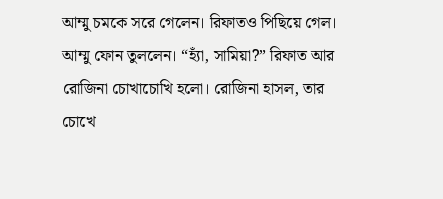আম্মু চমকে সরে গেলেন। রিফাতও পিছিয়ে গেল। আম্মু ফোন তুললেন। “হ্যাঁ, সামিয়া?” রিফাত আর রোজিনা চোখাচোখি হলো। রোজিনা হাসল, তার চোখে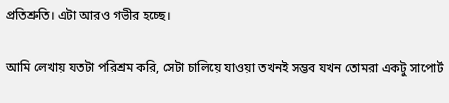প্রতিশ্রুতি। এটা আরও গভীর হচ্ছে।

আমি লেখায় যতটা পরিশ্রম করি, সেটা চালিয়ে যাওয়া তখনই সম্ভব যখন তোমরা একটু সাপোর্ট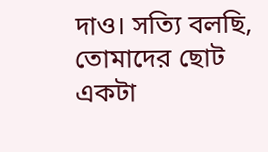দাও। সত্যি বলছি, তোমাদের ছোট একটা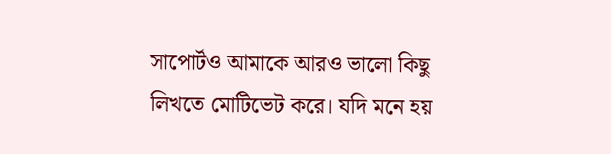সাপোর্টও আমাকে আরও ভালো কিছু লিখতে মোটিভেট করে। যদি মনে হয়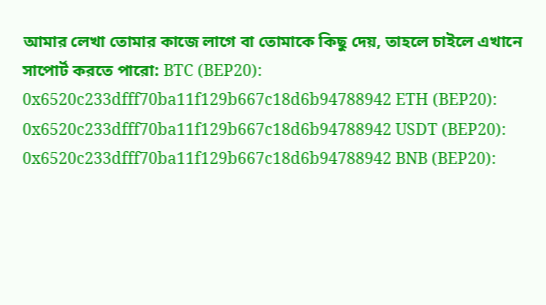আমার লেখা তোমার কাজে লাগে বা তোমাকে কিছু দেয়, তাহলে চাইলে এখানে সাপোর্ট করতে পারো: BTC (BEP20): 0x6520c233dfff70ba11f129b667c18d6b94788942 ETH (BEP20): 0x6520c233dfff70ba11f129b667c18d6b94788942 USDT (BEP20): 0x6520c233dfff70ba11f129b667c18d6b94788942 BNB (BEP20):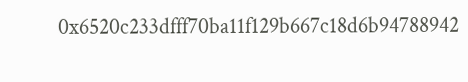0x6520c233dfff70ba11f129b667c18d6b94788942